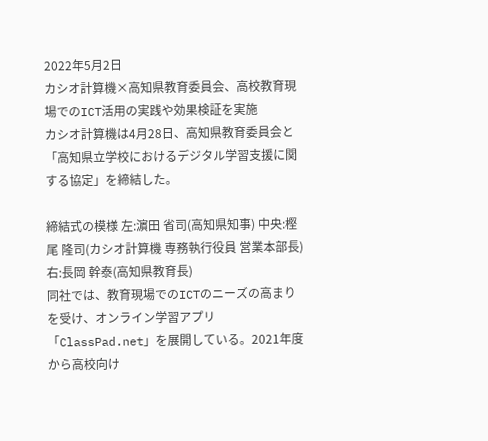2022年5月2日
カシオ計算機×高知県教育委員会、高校教育現場でのICT活用の実践や効果検証を実施
カシオ計算機は4月28日、高知県教育委員会と「高知県立学校におけるデジタル学習支援に関する協定」を締結した。

締結式の模様 左:濵田 省司(高知県知事) 中央:樫尾 隆司(カシオ計算機 専務執行役員 営業本部長) 右:長岡 幹泰(高知県教育長)
同社では、教育現場でのICTのニーズの高まりを受け、オンライン学習アプリ「ClassPad.net」を展開している。2021年度から高校向け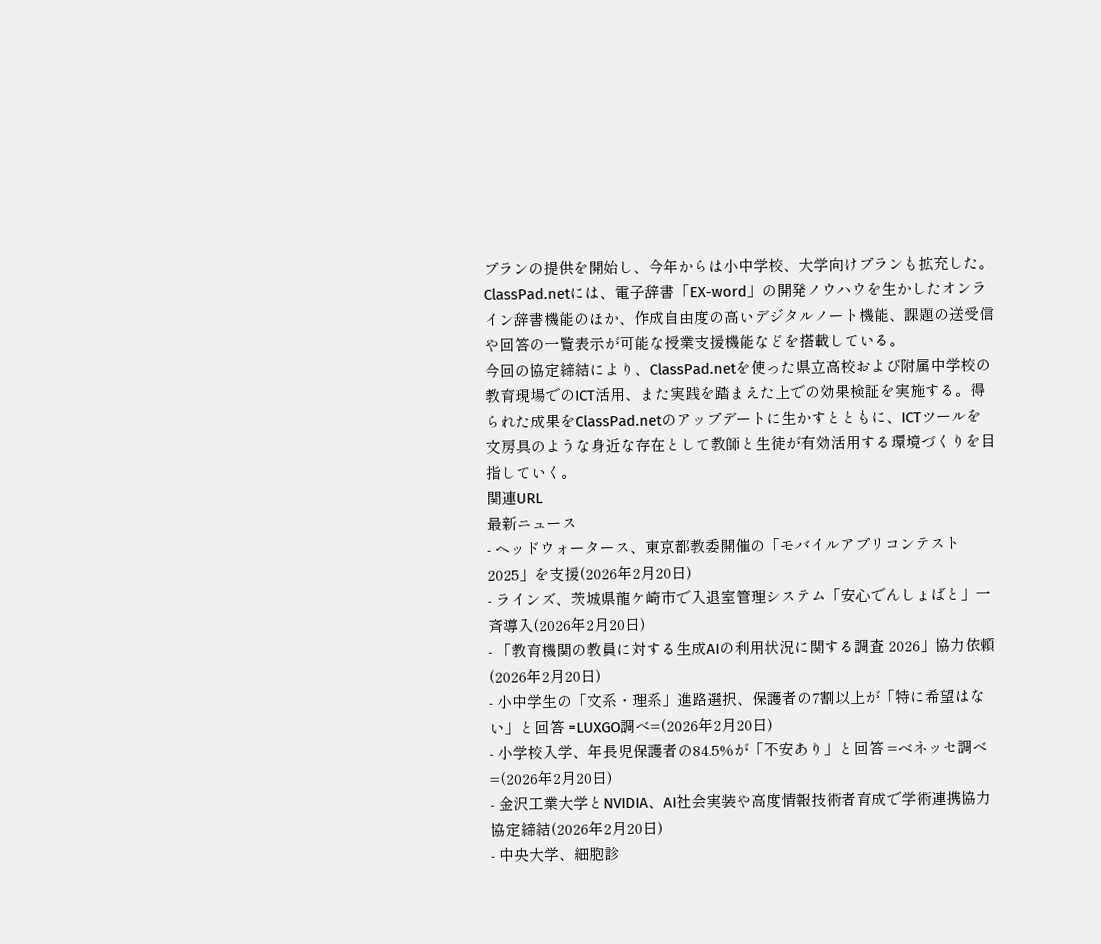プランの提供を開始し、今年からは小中学校、大学向けプランも拡充した。
ClassPad.netには、電子辞書「EX-word」の開発ノウハウを生かしたオンライン辞書機能のほか、作成自由度の高いデジタルノート機能、課題の送受信や回答の一覧表示が可能な授業支援機能などを搭載している。
今回の協定締結により、ClassPad.netを使った県立高校および附属中学校の教育現場でのICT活用、また実践を踏まえた上での効果検証を実施する。得られた成果をClassPad.netのアップデートに生かすとともに、ICTツールを文房具のような身近な存在として教師と生徒が有効活用する環境づくりを目指していく。
関連URL
最新ニュース
- ヘッドウォータース、東京都教委開催の「モバイルアプリコンテスト2025」を支援(2026年2月20日)
- ラインズ、茨城県龍ケ崎市で入退室管理システム「安心でんしょばと」一斉導入(2026年2月20日)
- 「教育機関の教員に対する生成AIの利用状況に関する調査 2026」協力依頼(2026年2月20日)
- 小中学生の「文系・理系」進路選択、保護者の7割以上が「特に希望はない」と回答 =LUXGO調べ=(2026年2月20日)
- 小学校入学、年長児保護者の84.5%が「不安あり」と回答 =ベネッセ調べ=(2026年2月20日)
- 金沢工業大学とNVIDIA、AI社会実装や高度情報技術者育成で学術連携協力協定締結(2026年2月20日)
- 中央大学、細胞診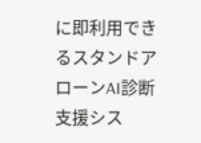に即利用できるスタンドアローンAI診断支援シス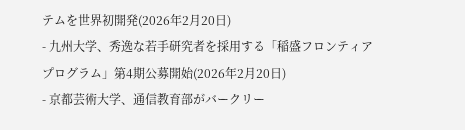テムを世界初開発(2026年2月20日)
- 九州大学、秀逸な若手研究者を採用する「稲盛フロンティアプログラム」第4期公募開始(2026年2月20日)
- 京都芸術大学、通信教育部がバークリー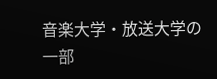音楽大学・放送大学の一部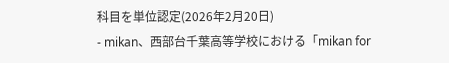科目を単位認定(2026年2月20日)
- mikan、西部台千葉高等学校における「mikan for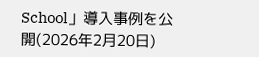School」導入事例を公開(2026年2月20日)